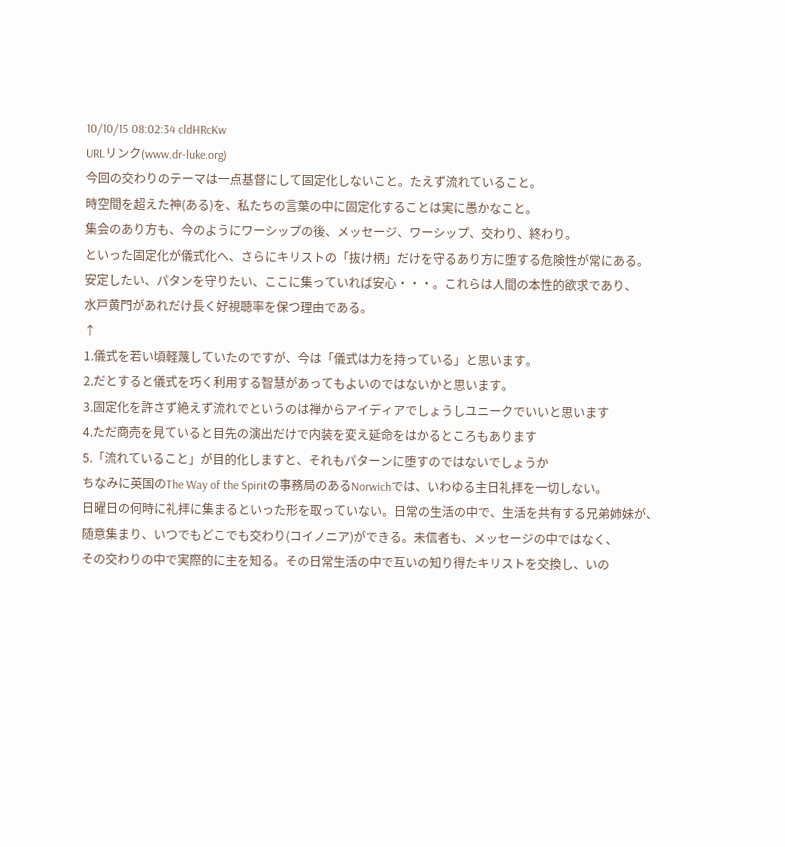10/10/15 08:02:34 cldHRcKw
URLリンク(www.dr-luke.org)
今回の交わりのテーマは一点基督にして固定化しないこと。たえず流れていること。
時空間を超えた神(ある)を、私たちの言葉の中に固定化することは実に愚かなこと。
集会のあり方も、今のようにワーシップの後、メッセージ、ワーシップ、交わり、終わり。
といった固定化が儀式化へ、さらにキリストの「抜け柄」だけを守るあり方に堕する危険性が常にある。
安定したい、パタンを守りたい、ここに集っていれば安心・・・。これらは人間の本性的欲求であり、
水戸黄門があれだけ長く好視聴率を保つ理由である。
↑
1.儀式を若い頃軽蔑していたのですが、今は「儀式は力を持っている」と思います。
2.だとすると儀式を巧く利用する智慧があってもよいのではないかと思います。
3.固定化を許さず絶えず流れでというのは禅からアイディアでしょうしユニークでいいと思います
4.ただ商売を見ていると目先の演出だけで内装を変え延命をはかるところもあります
5.「流れていること」が目的化しますと、それもパターンに堕すのではないでしょうか
ちなみに英国のThe Way of the Spiritの事務局のあるNorwichでは、いわゆる主日礼拝を一切しない。
日曜日の何時に礼拝に集まるといった形を取っていない。日常の生活の中で、生活を共有する兄弟姉妹が、
随意集まり、いつでもどこでも交わり(コイノニア)ができる。未信者も、メッセージの中ではなく、
その交わりの中で実際的に主を知る。その日常生活の中で互いの知り得たキリストを交換し、いの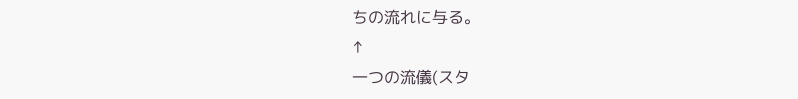ちの流れに与る。
↑
一つの流儀(スタ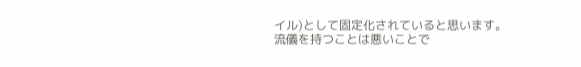イル)として固定化されていると思います。
流儀を持つことは悪いことで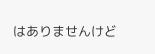はありませんけど